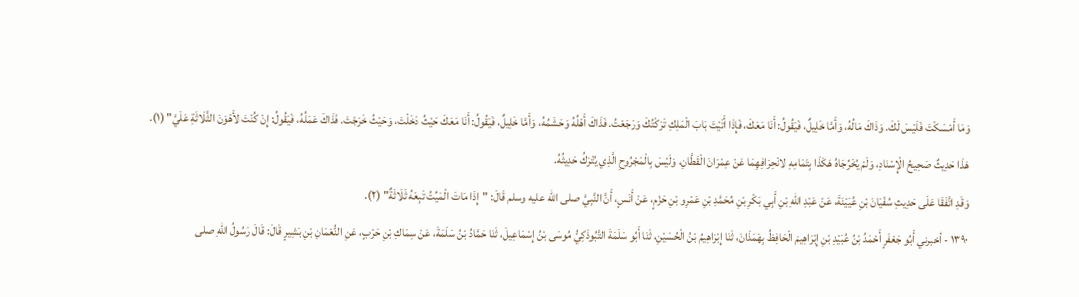وَمَا أَمْسَكْتَ فَلَيْسَ لَكَ. وَذَاكَ مَالُهُ، وَأَمَّا خَلِيلٌ، فَيَقُولُ: أَنَا مَعَكَ، فَإِذَا أَتَيْتَ بَابَ الْمَلِكِ تَرَكْتُكَ وَرَجَعْتُ. فَذَاكَ أَهْلُهُ وَحَشَمُهُ، وَأَمَّا خَلِيلٌ، فَيَقُولُ: أَنَا مَعَكَ حَيْثُ دَخَلْتَ، وَحَيْثُ خَرَجْتَ. فَذَاكَ عَمَلُهُ، فَيَقُولُ: إِنْ كُنْتَ لأَهْوَنَ الثَّلَاثَةِ عَلَيَّ" (١).
هَذَا حَدِيثٌ صَحِيحُ الْإِسْنَادِ، وَلَمْ يُخَرِّجَاهُ هَكَذَا بِتَمَامِهِ لانْحِرَافِهِمَا عَنْ عِمْرَانَ الْقَطَّانِ، وَلَيْسَ بِالْمَجْرُوحِ الَّذِي يُتْرَكُ حَدِيثُهُ.
وَقَدِ اتَّفَقَا عَلَى حَدِيثِ سُفْيَانَ بْنِ عُيَيْنَةَ، عَنْ عَبْدِ اللهِ بْنِ أَبِي بَكْرِ بْنِ مُحَمَّدِ بْنِ عَمْرِو بْنِ حَزْمٍ، عَنْ أَنَسٍ، أَنَّ النَّبِيَّ صلى الله عليه وسلم قَالَ: "إِذَا مَاتَ الْمَيِّتُ تَبِعَهُ ثَلَاثَةٌ" (٢).
١٣٩٠ - أخبرني أَبُو جَعْفَرٍ أَحْمَدُ بْنُ عُبَيْدِ بْنِ إِبْرَاهِيمَ الْحَافِظُ بِهَمَذَانَ، ثَنَا إِبْرَاهِيمُ بْنُ الْحُسَيْنِ، ثَنَا أَبُو سَلَمَةَ التَّبُوذَكِيُّ مُوسَى بْنُ إِسْمَاعِيلَ، ثَنَا حَمَّادُ بْنُ سَلَمَةَ، عَنْ سِمَاكِ بْنِ حَرْبٍ، عَنِ النُّعْمَانِ بْنِ بَشِيرٍ قَالَ: قَالَ رَسُولُ اللهِ صلى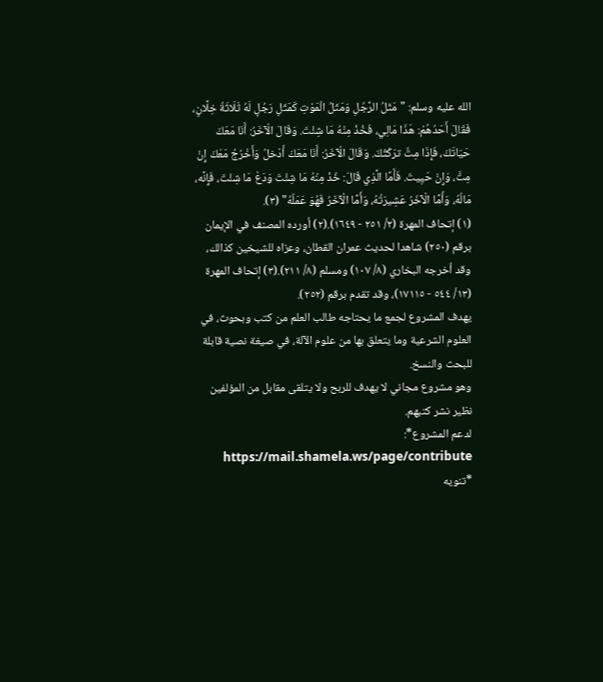الله عليه وسلم: "مَثَلُ الرَّجُلِ وَمَثَلُ الْمَوْتِ كَمَثَلِ رَجُلٍ لَهُ ثَلَاثَةُ خِلَّانٍ، فَقَالَ أَحَدُهُمْ: هَذَا مَالِي، فَخُذْ مِنْهُ مَا شِئْتَ. وَقَالَ الْآخَرُ: أَنَا مَعَكَ حَيَاتَكَ، فَإِذَا مِتَّ ترَكْتُكَ. وَقَالَ الْآخَرُ: أَنَا مَعَكَ أَدْخلُ وَأَخْرُجُ مَعَكَ إِنْ مِتَّ، وَإِنْ حَيِيتَ. فَأَمَّا الَّذِي قَالَ: خُذْ مِنْهُ مَا شِئْتَ وَدَعْ مَا شِئْتَ، فَإِنَّه، مَالُهُ، وَأَمَّا الْآخَرُ عَشِيرَتُهُ، وَأَمَّا الْآخَرُ فَهُوَ عَمَلُهُ" (٣).
(١) إتحاف المهرة (٢/ ٢٥١ - ١٦٤٩).(٢) أورده المصنف في الإيمان برقم (٢٥٠) شاهدا لحديث عمران القطان، وعزاه للشيخين كذالك، وقد أخرجه البخاري (٨/ ١٠٧) ومسلم (٨/ ٢١١).(٣) إتحاف المهرة (١٣/ ٥٤٤ - ١٧١١٥)، وقد تقدم برقم (٢٥٢).
يهدف المشروع لجمع ما يحتاجه طالب العلم من كتب وبحوث، في العلوم الشرعية وما يتعلق بها من علوم الآلة، في صيغة نصية قابلة للبحث والنسخ.
وهو مشروع مجاني لا يهدف للربح ولا يتلقى مقابل من المؤلفين نظير نشر كتبهم.
لدعم المشروع*: https://mail.shamela.ws/page/contribute
*تنويه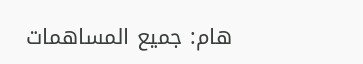هام: جميع المساهمات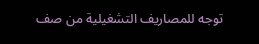توجه للمصاريف التشغيلية من صف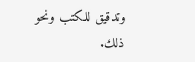وتدقيق للكتب ونحو ذلك.